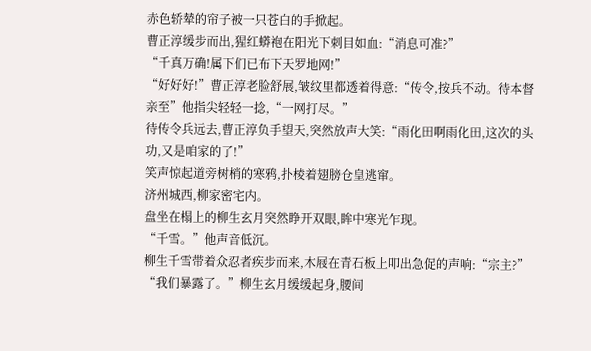赤色轿辇的帘子被一只苍白的手掀起。
曹正淳缓步而出,猩红蟒袍在阳光下刺目如血:“消息可准?”
“千真万确!属下们已布下天罗地网!”
“好好好!”曹正淳老脸舒展,皱纹里都透着得意:“传令,按兵不动。待本督亲至”他指尖轻轻一捻,“一网打尽。”
待传令兵远去,曹正淳负手望天,突然放声大笑:“雨化田啊雨化田,这次的头功,又是咱家的了!”
笑声惊起道旁树梢的寒鸦,扑棱着翅膀仓皇逃窜。
济州城西,柳家密宅内。
盘坐在榻上的柳生玄月突然睁开双眼,眸中寒光乍现。
“千雪。”他声音低沉。
柳生千雪带着众忍者疾步而来,木屐在青石板上叩出急促的声响:“宗主?”
“我们暴露了。”柳生玄月缓缓起身,腰间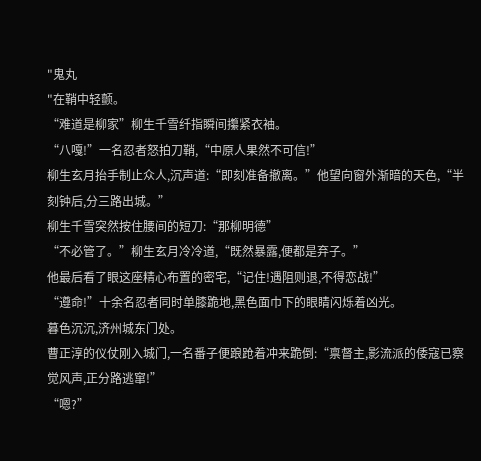"鬼丸
"在鞘中轻颤。
“难道是柳家”柳生千雪纤指瞬间攥紧衣袖。
“八嘎!”一名忍者怒拍刀鞘,“中原人果然不可信!”
柳生玄月抬手制止众人,沉声道:“即刻准备撤离。”他望向窗外渐暗的天色,“半刻钟后,分三路出城。”
柳生千雪突然按住腰间的短刀:“那柳明德”
“不必管了。”柳生玄月冷冷道,“既然暴露,便都是弃子。”
他最后看了眼这座精心布置的密宅,“记住!遇阻则退,不得恋战!”
“遵命!”十余名忍者同时单膝跪地,黑色面巾下的眼睛闪烁着凶光。
暮色沉沉,济州城东门处。
曹正淳的仪仗刚入城门,一名番子便踉跄着冲来跪倒:“禀督主,影流派的倭寇已察觉风声,正分路逃窜!”
“嗯?”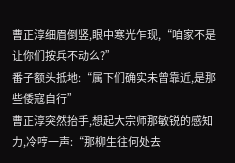曹正淳细眉倒竖,眼中寒光乍现,“咱家不是让你们按兵不动么?”
番子额头抵地:“属下们确实未曾靠近,是那些倭寇自行”
曹正淳突然抬手,想起大宗师那敏锐的感知力,冷哼一声:“那柳生往何处去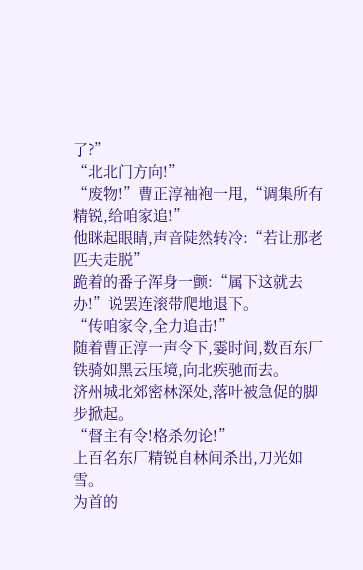了?”
“北北门方向!”
“废物!”曹正淳袖袍一甩,“调集所有精锐,给咱家追!”
他眯起眼睛,声音陡然转冷:“若让那老匹夫走脱”
跪着的番子浑身一颤:“属下这就去办!”说罢连滚带爬地退下。
“传咱家令,全力追击!”
随着曹正淳一声令下,霎时间,数百东厂铁骑如黑云压境,向北疾驰而去。
济州城北郊密林深处,落叶被急促的脚步掀起。
“督主有令!格杀勿论!”
上百名东厂精锐自林间杀出,刀光如雪。
为首的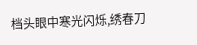档头眼中寒光闪烁,绣春刀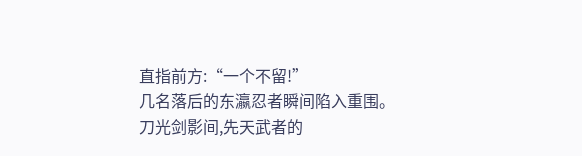直指前方:“一个不留!”
几名落后的东瀛忍者瞬间陷入重围。
刀光剑影间,先天武者的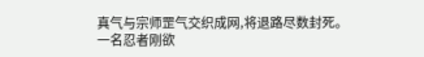真气与宗师罡气交织成网,将退路尽数封死。
一名忍者刚欲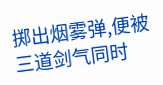掷出烟雾弹,便被三道剑气同时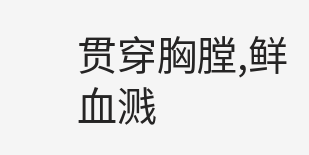贯穿胸膛,鲜血溅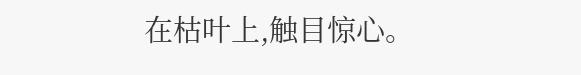在枯叶上,触目惊心。